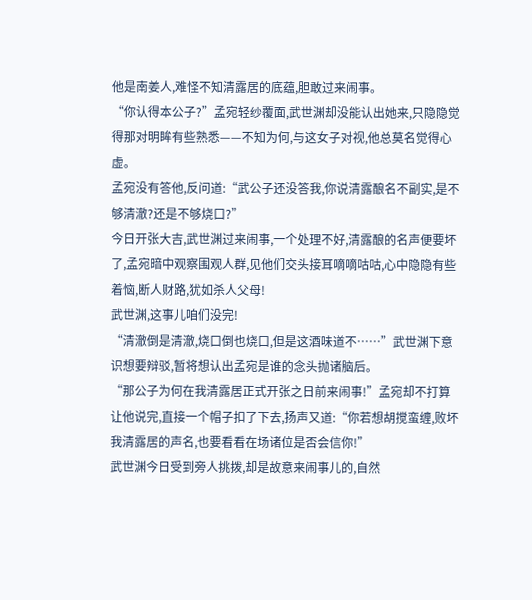他是南姜人,难怪不知清露居的底蕴,胆敢过来闹事。
“你认得本公子?”孟宛轻纱覆面,武世渊却没能认出她来,只隐隐觉得那对明眸有些熟悉——不知为何,与这女子对视,他总莫名觉得心虚。
孟宛没有答他,反问道:“武公子还没答我,你说清露酿名不副实,是不够清澈?还是不够烧口?”
今日开张大吉,武世渊过来闹事,一个处理不好,清露酿的名声便要坏了,孟宛暗中观察围观人群,见他们交头接耳嘀嘀咕咕,心中隐隐有些着恼,断人财路,犹如杀人父母!
武世渊,这事儿咱们没完!
“清澈倒是清澈,烧口倒也烧口,但是这酒味道不……”武世渊下意识想要辩驳,暂将想认出孟宛是谁的念头抛诸脑后。
“那公子为何在我清露居正式开张之日前来闹事!”孟宛却不打算让他说完,直接一个帽子扣了下去,扬声又道:“你若想胡搅蛮缠,败坏我清露居的声名,也要看看在场诸位是否会信你!”
武世渊今日受到旁人挑拨,却是故意来闹事儿的,自然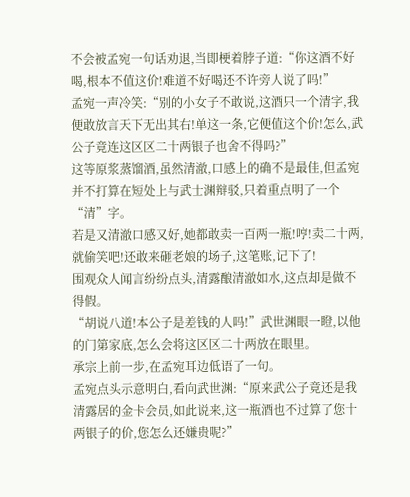不会被孟宛一句话劝退,当即梗着脖子道:“你这酒不好喝,根本不值这价!难道不好喝还不许旁人说了吗!”
孟宛一声冷笑:“别的小女子不敢说,这酒只一个清字,我便敢放言天下无出其右!单这一条,它便值这个价!怎么,武公子竟连这区区二十两银子也舍不得吗?”
这等原浆蒸馏酒,虽然清澈,口感上的确不是最佳,但孟宛并不打算在短处上与武士渊辩驳,只着重点明了一个“清”字。
若是又清澈口感又好,她都敢卖一百两一瓶!哼!卖二十两,就偷笑吧!还敢来砸老娘的场子,这笔账,记下了!
围观众人闻言纷纷点头,清露酿清澈如水,这点却是做不得假。
“胡说八道!本公子是差钱的人吗!”武世渊眼一瞪,以他的门第家底,怎么会将这区区二十两放在眼里。
承宗上前一步,在孟宛耳边低语了一句。
孟宛点头示意明白,看向武世渊:“原来武公子竟还是我清露居的金卡会员,如此说来,这一瓶酒也不过算了您十两银子的价,您怎么还嫌贵呢?”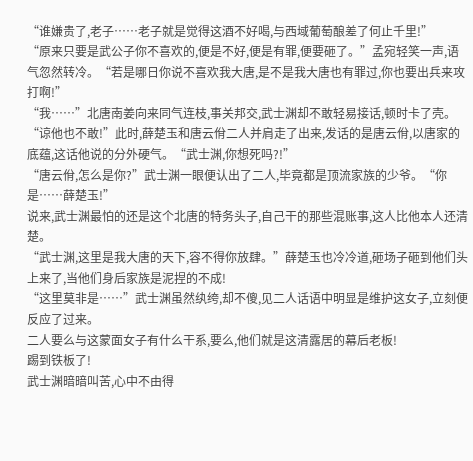“谁嫌贵了,老子……老子就是觉得这酒不好喝,与西域葡萄酿差了何止千里!”
“原来只要是武公子你不喜欢的,便是不好,便是有罪,便要砸了。”孟宛轻笑一声,语气忽然转冷。“若是哪日你说不喜欢我大唐,是不是我大唐也有罪过,你也要出兵来攻打啊!”
“我……”北唐南姜向来同气连枝,事关邦交,武士渊却不敢轻易接话,顿时卡了壳。
“谅他也不敢!”此时,薛楚玉和唐云佾二人并肩走了出来,发话的是唐云佾,以唐家的底蕴,这话他说的分外硬气。“武士渊,你想死吗?!”
“唐云佾,怎么是你?”武士渊一眼便认出了二人,毕竟都是顶流家族的少爷。“你是……薛楚玉!”
说来,武士渊最怕的还是这个北唐的特务头子,自己干的那些混账事,这人比他本人还清楚。
“武士渊,这里是我大唐的天下,容不得你放肆。”薛楚玉也冷冷道,砸场子砸到他们头上来了,当他们身后家族是泥捏的不成!
“这里莫非是……”武士渊虽然纨绔,却不傻,见二人话语中明显是维护这女子,立刻便反应了过来。
二人要么与这蒙面女子有什么干系,要么,他们就是这清露居的幕后老板!
踢到铁板了!
武士渊暗暗叫苦,心中不由得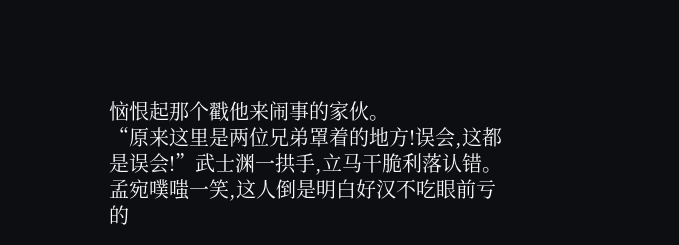恼恨起那个戳他来闹事的家伙。
“原来这里是两位兄弟罩着的地方!误会,这都是误会!”武士渊一拱手,立马干脆利落认错。
孟宛噗嗤一笑,这人倒是明白好汉不吃眼前亏的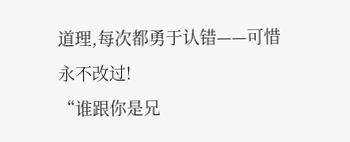道理,每次都勇于认错——可惜永不改过!
“谁跟你是兄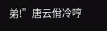弟!”唐云佾冷哼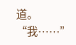道。
“我……”